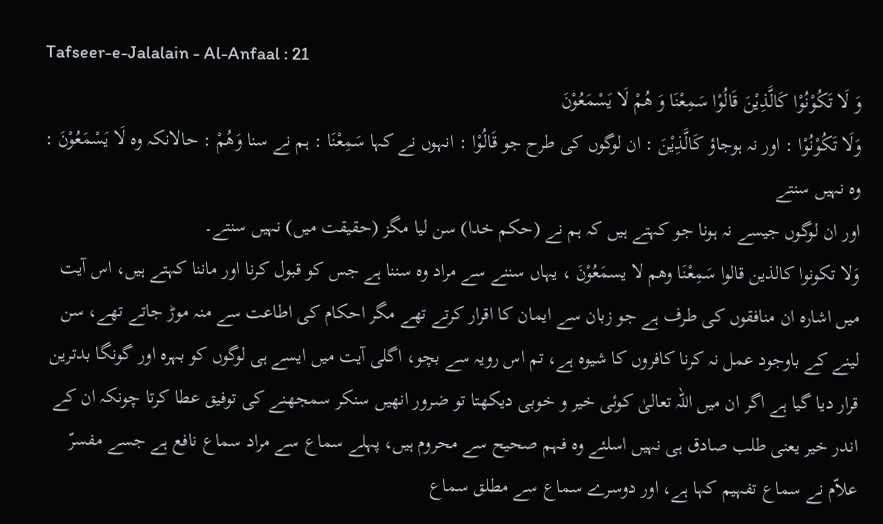Tafseer-e-Jalalain - Al-Anfaal : 21
وَ لَا تَكُوْنُوْا كَالَّذِیْنَ قَالُوْا سَمِعْنَا وَ هُمْ لَا یَسْمَعُوْنَ
وَلَا تَكُوْنُوْا : اور نہ ہوجاؤ كَالَّذِيْنَ : ان لوگوں کی طرح جو قَالُوْا : انہوں نے کہا سَمِعْنَا : ہم نے سنا وَهُمْ : حالانکہ وہ لَا يَسْمَعُوْنَ : وہ نہیں سنتے
اور ان لوگوں جیسے نہ ہونا جو کہتے ہیں کہ ہم نے (حکم خدا) سن لیا مگز (حقیقت میں) نہیں سنتے۔
وَلا تکونوا کالذین قالوا سَمِعْنَا وھم لا یسمَعُوْنَ ، یہاں سننے سے مراد وہ سننا ہے جس کو قبول کرنا اور ماننا کہتے ہیں، اس آیت میں اشارہ ان منافقوں کی طرف ہے جو زبان سے ایمان کا اقرار کرتے تھے مگر احکام کی اطاعت سے منہ موڑ جاتے تھے، سن لینے کے باوجود عمل نہ کرنا کافروں کا شیوہ ہے، تم اس رویہ سے بچو، اگلی آیت میں ایسے ہی لوگوں کو بہرہ اور گونگا بدترین قرار دیا گیا ہے اگر ان میں اللہ تعالیٰ کوئی خیر و خوبی دیکھتا تو ضرور انھیں سنکر سمجھنے کی توفیق عطا کرتا چونکہ ان کے اندر خیر یعنی طلب صادق ہی نہیں اسلئے وہ فہم صحیح سے محروم ہیں، پہلے سماع سے مراد سماع نافع ہے جسے مفسرّ علاّم نے سماع تفہیم کہا ہے، اور دوسرے سماع سے مطلق سماع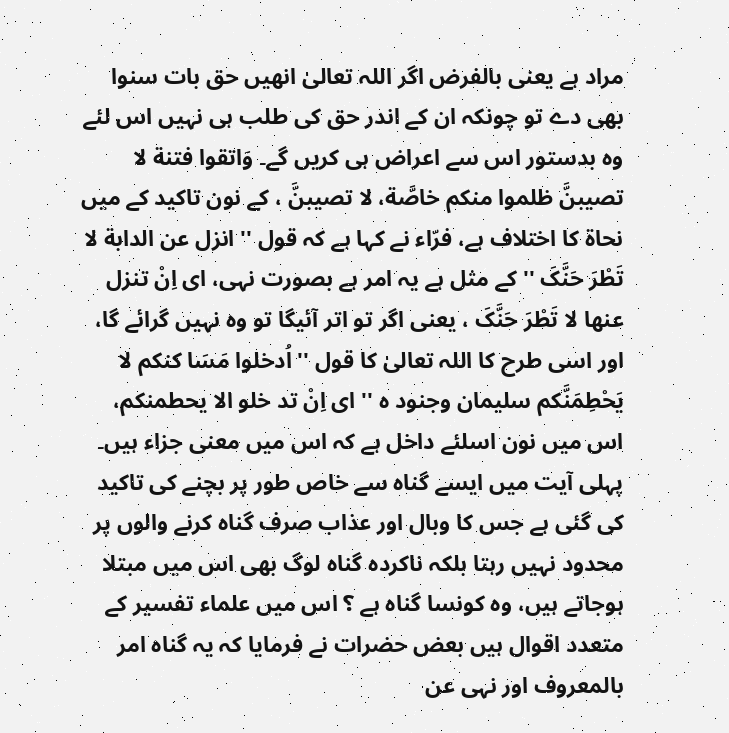مراد ہے یعنی بالفرض اگر اللہ تعالیٰ انھیں حق بات سنوا بھی دے تو چونکہ ان کے اندر حق کی طلب ہی نہیں اس لئے وہ بدستور اس سے اعراض ہی کریں گے۔ وَاتقوا فتنة لا تصیبنَّ ظلموا منکم خاصَّة، لا تصیبنَّ ، کے نون تاکید کے میں نحاة کا اختلاف ہے، فرّاء نے کہا ہے کہ قول '' انزل عن الدابة لا تَطْرَ حَنَّکَ '' کے مثل ہے یہ امر ہے بصورت نہی، ای اِنْ تنزل عنھا لا تَطْرَ حَنَّکَ ، یعنی اگر تو اتر آئیگا تو وہ نہیں گرائے گا، اور اسی طرح کا اللہ تعالیٰ کا قول '' اُدخلوا مَسَا کنکم لا یَحْطِمَنَّکم سلیمان وجنود ہ '' ای اِنْ تد خلو الا یحطمنکم، اس میں نون اسلئے داخل ہے کہ اس میں معنی جزاء ہیں۔ پہلی آیت میں ایسے گناہ سے خاص طور پر بچنے کی تاکید کی گئی ہے جس کا وبال اور عذاب صرف گناہ کرنے والوں پر محدود نہیں رہتا بلکہ ناکردہ گناہ لوگ بھی اس میں مبتلا ہوجاتے ہیں، وہ کونسا گناہ ہے ؟ اس میں علماء تفسیر کے متعدد اقوال ہیں بعض حضرات نے فرمایا کہ یہ گناہ امر بالمعروف اور نہی عن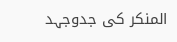المنکر کی جدوجہد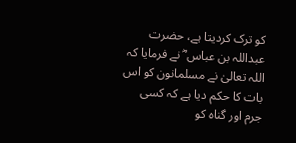کو ترک کردیتا ہے، حضرت عبداللہ بن عباس ؓ نے فرمایا کہ اللہ تعالیٰ نے مسلمانون کو اس بات کا حکم دیا ہے کہ کسی جرم اور گناہ کو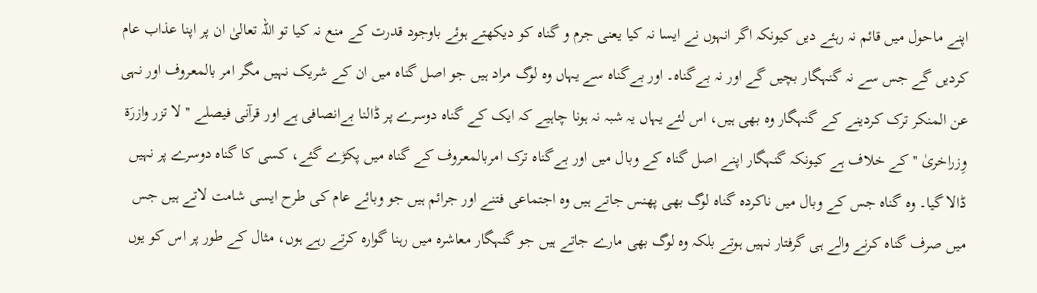اپنے ماحول میں قائم نہ رہئے دیں کیونکہ اگر انہوں نے ایسا نہ کیا یعنی جرم و گناہ کو دیکھتے ہوئے باوجود قدرت کے منع نہ کیا تو اللہ تعالیٰ ان پر اپنا عذاب عام کردیں گے جس سے نہ گنہگار بچیں گے اور نہ بےگناہ۔ اور بےگناہ سے یہاں وہ لوگ مراد ہیں جو اصل گناہ میں ان کے شریک نہیں مگر امر بالمعروف اور نہی عن المنکر ترک کردینے کے گنہگار وہ بھی ہیں، اس لئے یہاں یہ شبہ نہ ہونا چاہیے کہ ایک کے گناہ دوسرے پر ڈالنا بےانصافی ہے اور قرآنی فیصلے '' لا تزر وازرَة وِزراخریٰ '' کے خلاف ہے کیونکہ گنہگار اپنے اصل گناہ کے وبال میں اور بےگناہ ترک امربالمعروف کے گناہ میں پکڑے گئے، کسی کا گناہ دوسرے پر نہیں ڈالا گیا۔ وہ گناہ جس کے وبال میں ناکردہ گناہ لوگ بھی پھنس جاتے ہیں وہ اجتماعی فتنے اور جرائم ہیں جو وبائے عام کی طرح ایسی شامت لاتے ہیں جس میں صرف گناہ کرنے والے ہی گرفتار نہیں ہوتے بلکہ وہ لوگ بھی مارے جاتے ہیں جو گنہگار معاشرہ میں رہنا گوارہ کرتے رہے ہوں، مثال کے طور پر اس کو یوں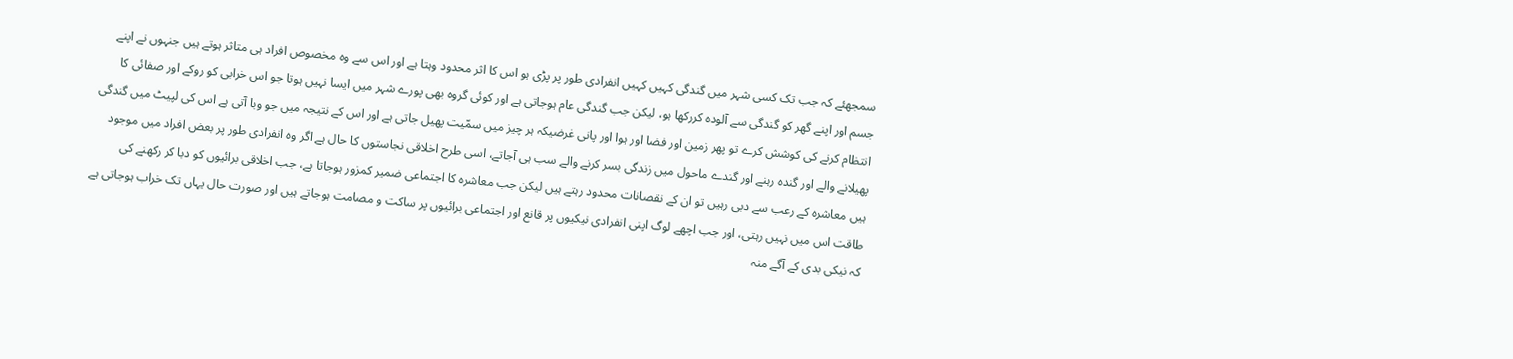سمجھئے کہ جب تک کسی شہر میں گندگی کہیں کہیں انفرادی طور پر پڑی ہو اس کا اثر محدود وہتا ہے اور اس سے وہ مخصوص افراد ہی متاثر ہوتے ہیں جنہوں نے اپنے جسم اور اپنے گھر کو گندگی سے آلودہ کررکھا ہو، لیکن جب گندگی عام ہوجاتی ہے اور کوئی گروہ بھی پورے شہر میں ایسا نہیں ہوتا جو اس خرابی کو روکے اور صفائی کا انتظام کرنے کی کوشش کرے تو پھر زمین اور فضا اور ہوا اور پانی غرضیکہ ہر چیز میں سمّیت پھیل جاتی ہے اور اس کے نتیجہ میں جو وبا آتی ہے اس کی لپیٹ میں گندگی پھیلانے والے اور گندہ رہنے اور گندے ماحول میں زندگی بسر کرنے والے سب ہی آجاتے، اسی طرح اخلاقی نجاستوں کا حال ہے اگر وہ انفرادی طور پر بعض افراد میں موجود ہیں معاشرہ کے رعب سے دبی رہیں تو ان کے نقصانات محدود رہتے ہیں لیکن جب معاشرہ کا اجتماعی ضمیر کمزور ہوجاتا ہے، جب اخلاقی برائیوں کو دبا کر رکھنے کی طاقت اس میں نہیں رہتی، اور جب اچھے لوگ اپنی انفرادی نیکیوں پر قانع اور اجتماعی برائیوں پر ساکت و مصامت ہوجاتے ہیں اور صورت حال یہاں تک خراب ہوجاتی ہے کہ نیکی بدی کے آگے منہ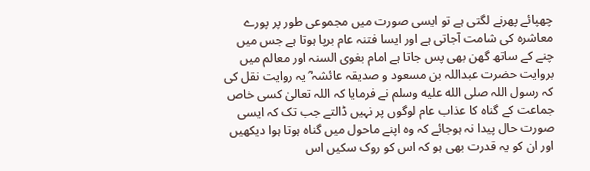چھپائے پھرنے لگتی ہے تو ایسی صورت میں مجموعی طور پر پورے معاشرہ کی شامت آجاتی ہے اور ایسا فتنہ عام برپا ہوتا ہے جس میں چنے کے ساتھ گھن بھی پس جاتا ہے امام بغوی السنہ اور معالم میں بروایت حضرت عبداللہ بن مسعود و صدیقہ عائشہ ؓ یہ روایت نقل کی کہ رسول اللہ صلى الله عليه وسلم نے فرمایا کہ اللہ تعالیٰ کسی خاص جماعت کے گناہ کا عذاب عام لوگوں پر نہیں ڈالتے جب تک کہ ایسی صورت حال پیدا نہ ہوجائے کہ وہ اپنے ماحول میں گناہ ہوتا ہوا دیکھیں اور ان کو یہ قدرت بھی ہو کہ اس کو روک سکیں اس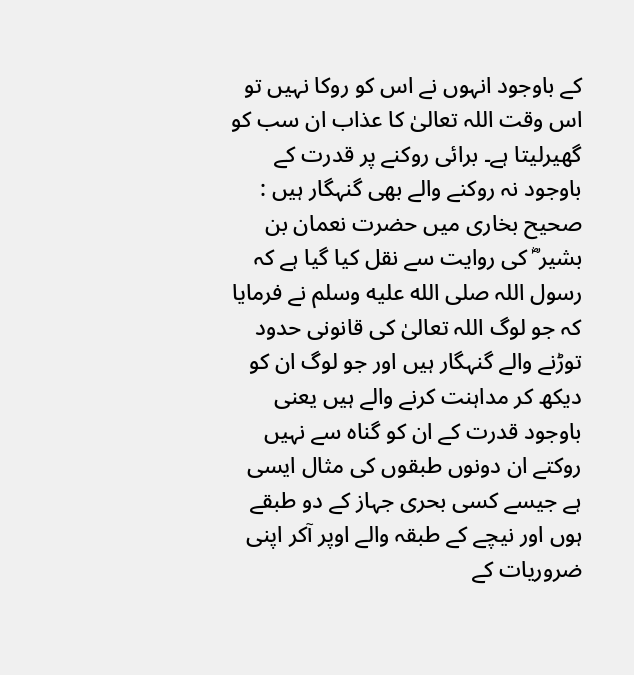کے باوجود انہوں نے اس کو روکا نہیں تو اس وقت اللہ تعالیٰ کا عذاب ان سب کو گھیرلیتا ہے۔ برائی روکنے پر قدرت کے باوجود نہ روکنے والے بھی گنہگار ہیں : صحیح بخاری میں حضرت نعمان بن بشیر ؓ کی روایت سے نقل کیا گیا ہے کہ رسول اللہ صلى الله عليه وسلم نے فرمایا کہ جو لوگ اللہ تعالیٰ کی قانونی حدود توڑنے والے گنہگار ہیں اور جو لوگ ان کو دیکھ کر مداہنت کرنے والے ہیں یعنی باوجود قدرت کے ان کو گناہ سے نہیں روکتے ان دونوں طبقوں کی مثال ایسی ہے جیسے کسی بحری جہاز کے دو طبقے ہوں اور نیچے کے طبقہ والے اوپر آکر اپنی ضروریات کے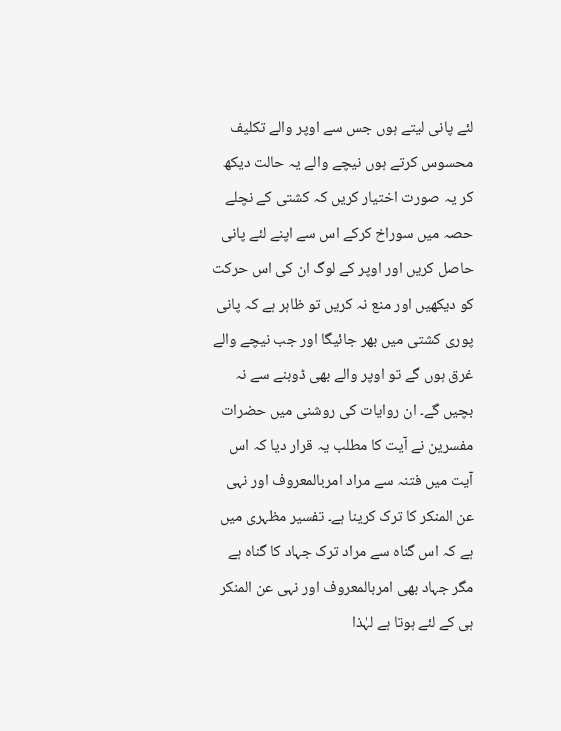لئے پانی لیتے ہوں جس سے اوپر والے تکلیف محسوس کرتے ہوں نیچے والے یہ حالت دیکھ کر یہ صورت اختیار کریں کہ کشتی کے نچلے حصہ میں سوراخ کرکے اس سے اپنے لئے پانی حاصل کریں اور اوپر کے لوگ ان کی اس حرکت کو دیکھیں اور منع نہ کریں تو ظاہر ہے کہ پانی پوری کشتی میں بھر جائیگا اور جب نیچے والے غرق ہوں گے تو اوپر والے بھی ڈوبنے سے نہ بچیں گے۔ ان روایات کی روشنی میں حضرات مفسرین نے آیت کا مطلب یہ قرار دیا کہ اس آیت میں فتنہ سے مراد امربالمعروف اور نہی عن المنکر کا ترک کرینا ہے۔ تفسیر مظہری میں ہے کہ اس گناہ سے مراد ترک جہاد کا گناہ ہے مگر جہاد بھی امربالمعروف اور نہی عن المنکر ہی کے لئے ہوتا ہے لہٰذا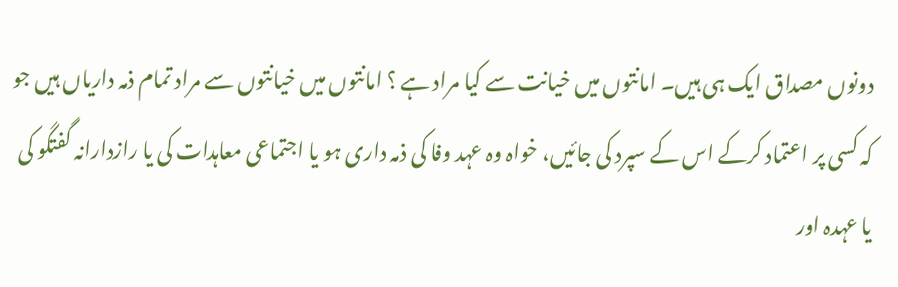دونوں مصداق ایک ہی ہیں۔ امانتوں میں خیانت سے کیا مراد ہے ؟ امانتوں میں خیانتوں سے مراد تمام ذمہ داریاں ہیں جو کہ کسی پر اعتماد کرکے اس کے سپرد کی جائیں، خواہ وہ عہد وفا کی ذمہ داری ہو یا اجتماعی معاہدات کی یا رازدارانہ گفتگو کی یا عہدہ اور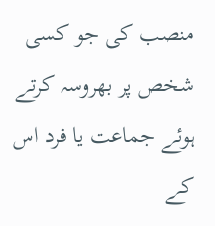منصب کی جو کسی شخص پر بھروسہ کرتے ہوئے جماعت یا فرد اس کے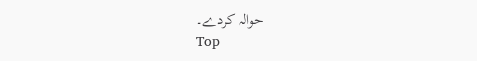حوالہ کردے۔
Top